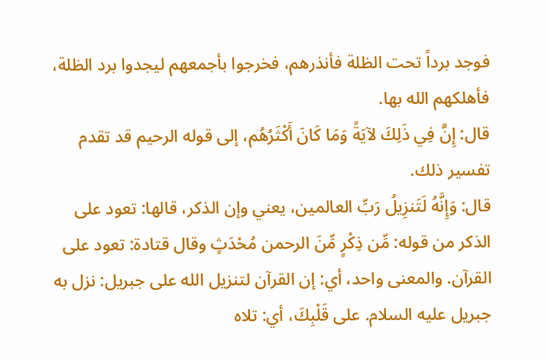فوجد برداً تحت الظلة فأنذرهم، فخرجوا بأجمعهم ليجدوا برد الظلة، فأهلكهم الله بها.
قال: إِنَّ فِي ذَلِكَ لآيَةً وَمَا كَانَ أَكْثَرُهُم، إلى قوله الرحيم قد تقدم تفسير ذلك.
قال: وَإِنَّهُ لَتَنزِيلُ رَبِّ العالمين، يعني وإن الذكر، قالها: تعود على الذكر من قوله: مِّن ذِكْرٍ مِّنَ الرحمن مُحْدَثٍ وقال قتادة: تعود على القرآن. والمعنى واحد، أي: إن القرآن لتنزيل الله على جبريل: نزل به جبريل عليه السلام. على قَلْبِكَ، أي: تلاه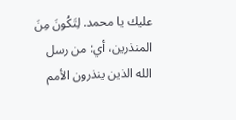عليك يا محمد. لِتَكُونَ مِنَ المنذرين، أي: من رسل الله الذين ينذرون الأمم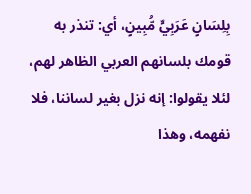بِلِسَانٍ عَرَبِيٍّ مُّبِينٍ، أي: تنذر به قومك بلسانهم العربي الظاهر لهم، لئلا يقولوا: إنه نزل بغير لساننا، فلا نفهمه، وهذا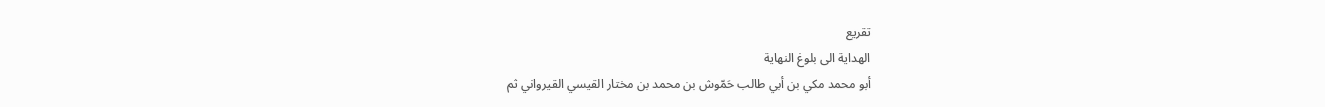تقريع
الهداية الى بلوغ النهاية
أبو محمد مكي بن أبي طالب حَمّوش بن محمد بن مختار القيسي القيرواني ثم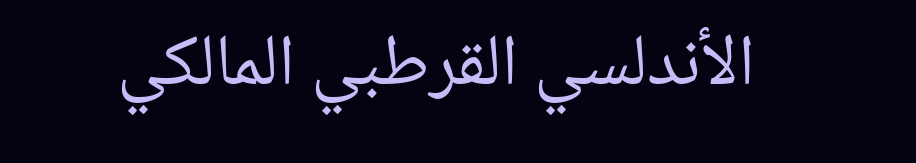الأندلسي القرطبي المالكي